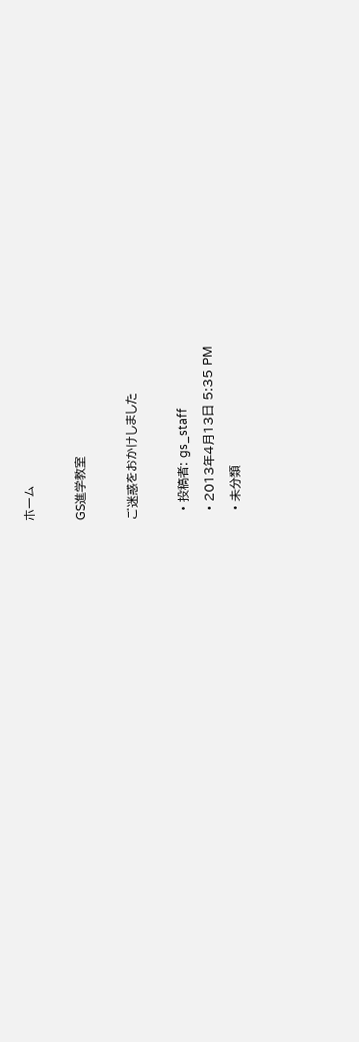ホーム

GS進学教室

ご迷惑をおかけしました

  • 投稿者: gs_staff
  • 2013年4月13日 5:35 PM
  • 未分類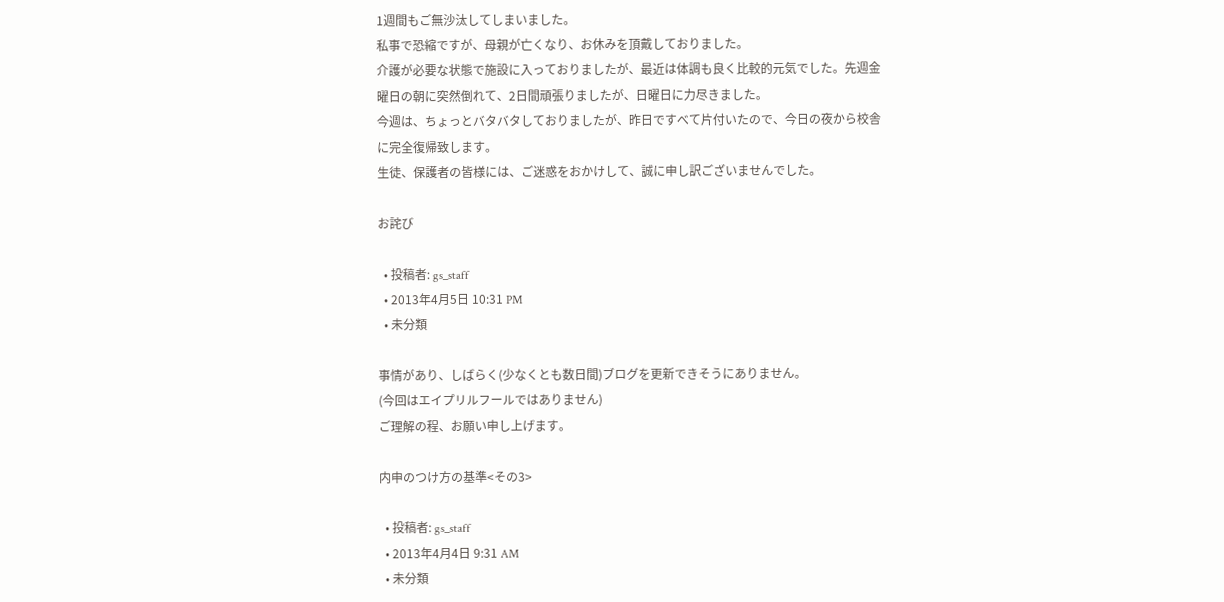1週間もご無沙汰してしまいました。
私事で恐縮ですが、母親が亡くなり、お休みを頂戴しておりました。
介護が必要な状態で施設に入っておりましたが、最近は体調も良く比較的元気でした。先週金曜日の朝に突然倒れて、2日間頑張りましたが、日曜日に力尽きました。
今週は、ちょっとバタバタしておりましたが、昨日ですべて片付いたので、今日の夜から校舎に完全復帰致します。
生徒、保護者の皆様には、ご迷惑をおかけして、誠に申し訳ございませんでした。

お詫び

  • 投稿者: gs_staff
  • 2013年4月5日 10:31 PM
  • 未分類

事情があり、しばらく(少なくとも数日間)ブログを更新できそうにありません。
(今回はエイプリルフールではありません)
ご理解の程、お願い申し上げます。

内申のつけ方の基準<その3>

  • 投稿者: gs_staff
  • 2013年4月4日 9:31 AM
  • 未分類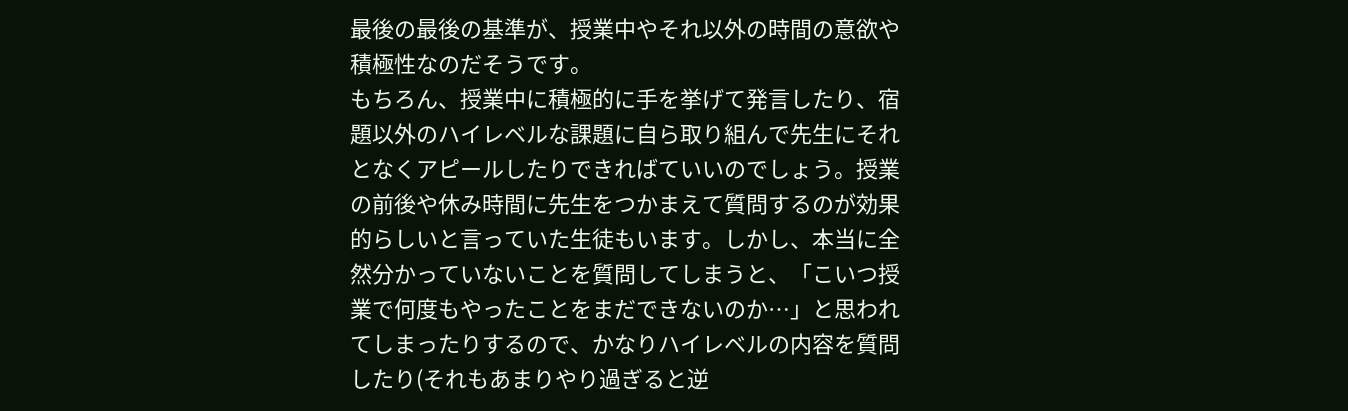最後の最後の基準が、授業中やそれ以外の時間の意欲や積極性なのだそうです。
もちろん、授業中に積極的に手を挙げて発言したり、宿題以外のハイレベルな課題に自ら取り組んで先生にそれとなくアピールしたりできればていいのでしょう。授業の前後や休み時間に先生をつかまえて質問するのが効果的らしいと言っていた生徒もいます。しかし、本当に全然分かっていないことを質問してしまうと、「こいつ授業で何度もやったことをまだできないのか…」と思われてしまったりするので、かなりハイレベルの内容を質問したり(それもあまりやり過ぎると逆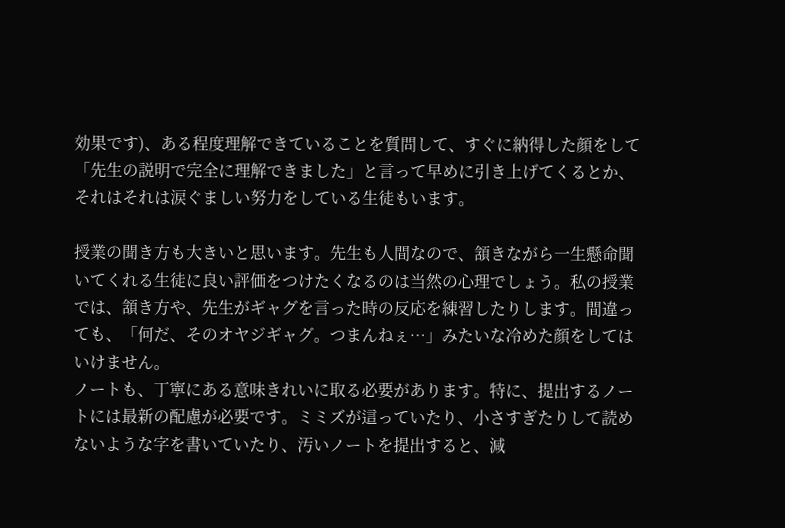効果です)、ある程度理解できていることを質問して、すぐに納得した顔をして「先生の説明で完全に理解できました」と言って早めに引き上げてくるとか、それはそれは涙ぐましい努力をしている生徒もいます。

授業の聞き方も大きいと思います。先生も人間なので、頷きながら一生懸命聞いてくれる生徒に良い評価をつけたくなるのは当然の心理でしょう。私の授業では、頷き方や、先生がギャグを言った時の反応を練習したりします。間違っても、「何だ、そのオヤジギャグ。つまんねぇ…」みたいな冷めた顔をしてはいけません。
ノートも、丁寧にある意味きれいに取る必要があります。特に、提出するノートには最新の配慮が必要です。ミミズが這っていたり、小さすぎたりして読めないような字を書いていたり、汚いノートを提出すると、減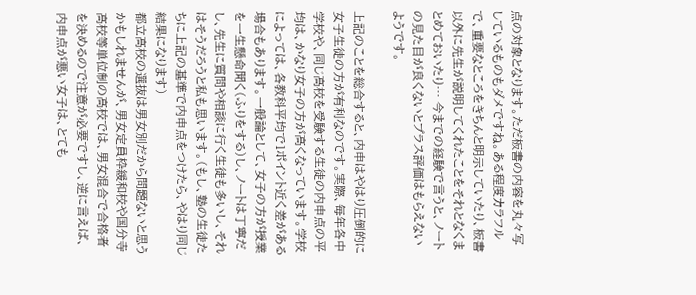点の対象となります。ただ板書の内容を丸々写しているものもダメですね。ある程度カラフルで、重要なところをきちんと明示していたり、板書以外に先生が説明してくれたことをそれとなくまとめておいたり… 今までの経験で言うと、ノートの見た目が良くないとプラス評価はもらえないようです。

上記のことを総合すると、内申はやはり圧倒的に女子生徒の方が有利なのです。実際、毎年各中学校や、同じ高校を受験する生徒の内申点の平均は、かなり女子の方が高くなっています。学校によっては、各教科平均で1ポイント近く差がある場合もあります。一般論として、女子の方が授業を一生懸命聞く(ふりをする)し、ノートは丁寧だし、先生に質問や相談に行く生徒も多いし、それはそうだろうと私も思います。(もし、塾の生徒たちに上記の基準で内申点をつけたら、やはり同じ結果になります)
都立高校の選抜は男女別だから問題ないと思うかもしれませんが、男女定員枠緩和校や国分寺高校等単位制の高校では、男女混合で合格者を決めるので注意が必要ですし、逆に言えば、内申点が悪い女子は、とても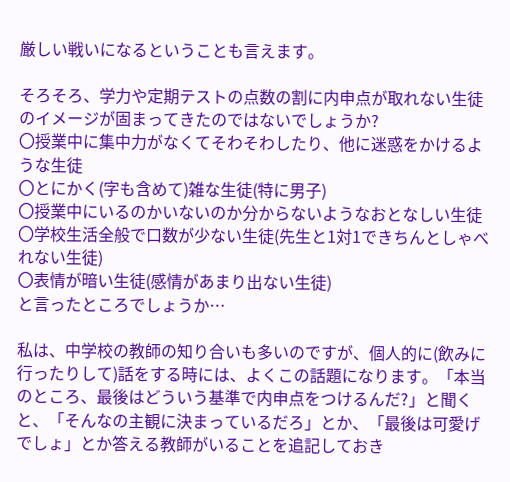厳しい戦いになるということも言えます。

そろそろ、学力や定期テストの点数の割に内申点が取れない生徒のイメージが固まってきたのではないでしょうか?
〇授業中に集中力がなくてそわそわしたり、他に迷惑をかけるような生徒
〇とにかく(字も含めて)雑な生徒(特に男子)
〇授業中にいるのかいないのか分からないようなおとなしい生徒
〇学校生活全般で口数が少ない生徒(先生と1対1できちんとしゃべれない生徒)
〇表情が暗い生徒(感情があまり出ない生徒)
と言ったところでしょうか…

私は、中学校の教師の知り合いも多いのですが、個人的に(飲みに行ったりして)話をする時には、よくこの話題になります。「本当のところ、最後はどういう基準で内申点をつけるんだ?」と聞くと、「そんなの主観に決まっているだろ」とか、「最後は可愛げでしょ」とか答える教師がいることを追記しておき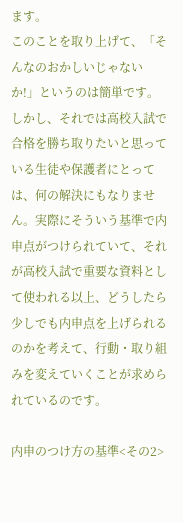ます。
このことを取り上げて、「そんなのおかしいじゃないか!」というのは簡単です。しかし、それでは高校入試で合格を勝ち取りたいと思っている生徒や保護者にとっては、何の解決にもなりません。実際にそういう基準で内申点がつけられていて、それが高校入試で重要な資料として使われる以上、どうしたら少しでも内申点を上げられるのかを考えて、行動・取り組みを変えていくことが求められているのです。

内申のつけ方の基準<その2>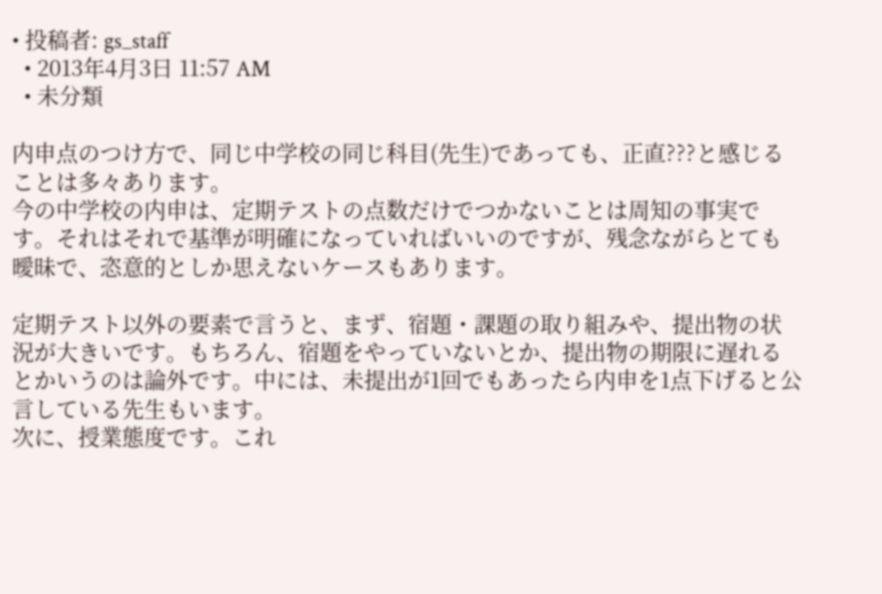• 投稿者: gs_staff
  • 2013年4月3日 11:57 AM
  • 未分類

内申点のつけ方で、同じ中学校の同じ科目(先生)であっても、正直???と感じることは多々あります。
今の中学校の内申は、定期テストの点数だけでつかないことは周知の事実です。それはそれで基準が明確になっていればいいのですが、残念ながらとても曖昧で、恣意的としか思えないケースもあります。

定期テスト以外の要素で言うと、まず、宿題・課題の取り組みや、提出物の状況が大きいです。もちろん、宿題をやっていないとか、提出物の期限に遅れるとかいうのは論外です。中には、未提出が1回でもあったら内申を1点下げると公言している先生もいます。
次に、授業態度です。これ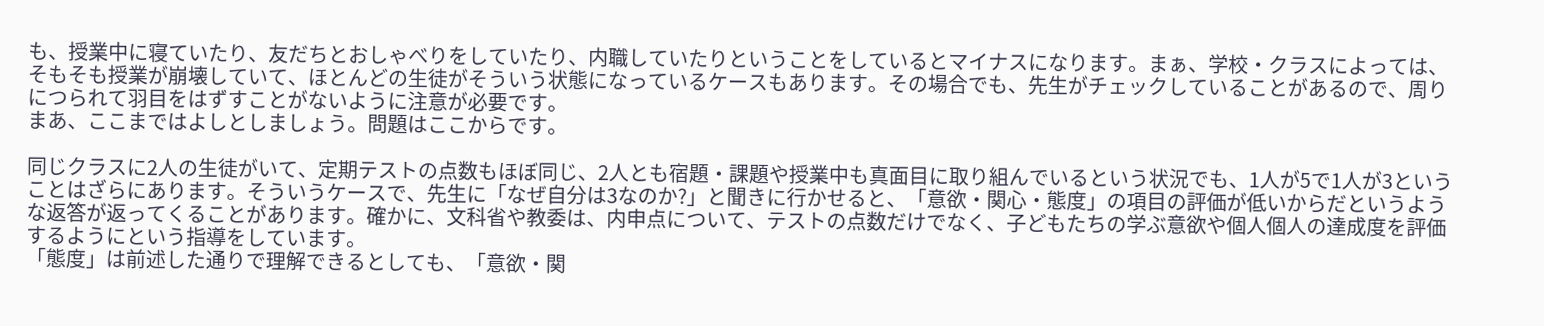も、授業中に寝ていたり、友だちとおしゃべりをしていたり、内職していたりということをしているとマイナスになります。まぁ、学校・クラスによっては、そもそも授業が崩壊していて、ほとんどの生徒がそういう状態になっているケースもあります。その場合でも、先生がチェックしていることがあるので、周りにつられて羽目をはずすことがないように注意が必要です。
まあ、ここまではよしとしましょう。問題はここからです。

同じクラスに2人の生徒がいて、定期テストの点数もほぼ同じ、2人とも宿題・課題や授業中も真面目に取り組んでいるという状況でも、1人が5で1人が3ということはざらにあります。そういうケースで、先生に「なぜ自分は3なのか?」と聞きに行かせると、「意欲・関心・態度」の項目の評価が低いからだというような返答が返ってくることがあります。確かに、文科省や教委は、内申点について、テストの点数だけでなく、子どもたちの学ぶ意欲や個人個人の達成度を評価するようにという指導をしています。
「態度」は前述した通りで理解できるとしても、「意欲・関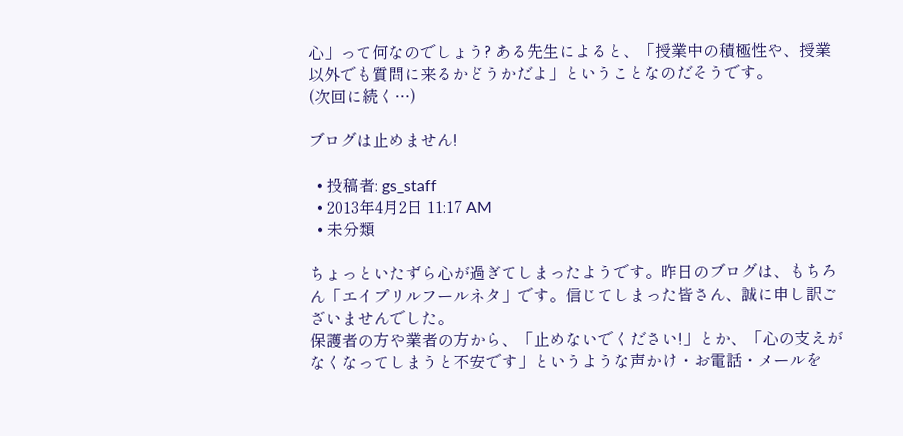心」って何なのでしょう? ある先生によると、「授業中の積極性や、授業以外でも質問に来るかどうかだよ」ということなのだそうです。
(次回に続く…)

ブログは止めません!

  • 投稿者: gs_staff
  • 2013年4月2日 11:17 AM
  • 未分類

ちょっといたずら心が過ぎてしまったようです。昨日のブログは、もちろん「エイプリルフールネタ」です。信じてしまった皆さん、誠に申し訳ございませんでした。
保護者の方や業者の方から、「止めないでください!」とか、「心の支えがなくなってしまうと不安です」というような声かけ・お電話・メールを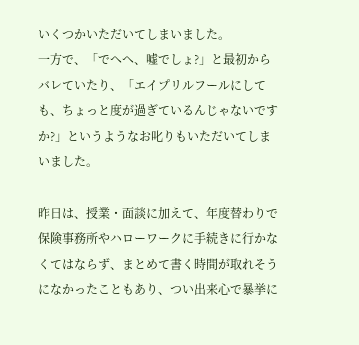いくつかいただいてしまいました。
一方で、「でへへ、嘘でしょ?」と最初からバレていたり、「エイプリルフールにしても、ちょっと度が過ぎているんじゃないですか?」というようなお叱りもいただいてしまいました。

昨日は、授業・面談に加えて、年度替わりで保険事務所やハローワークに手続きに行かなくてはならず、まとめて書く時間が取れそうになかったこともあり、つい出来心で暴挙に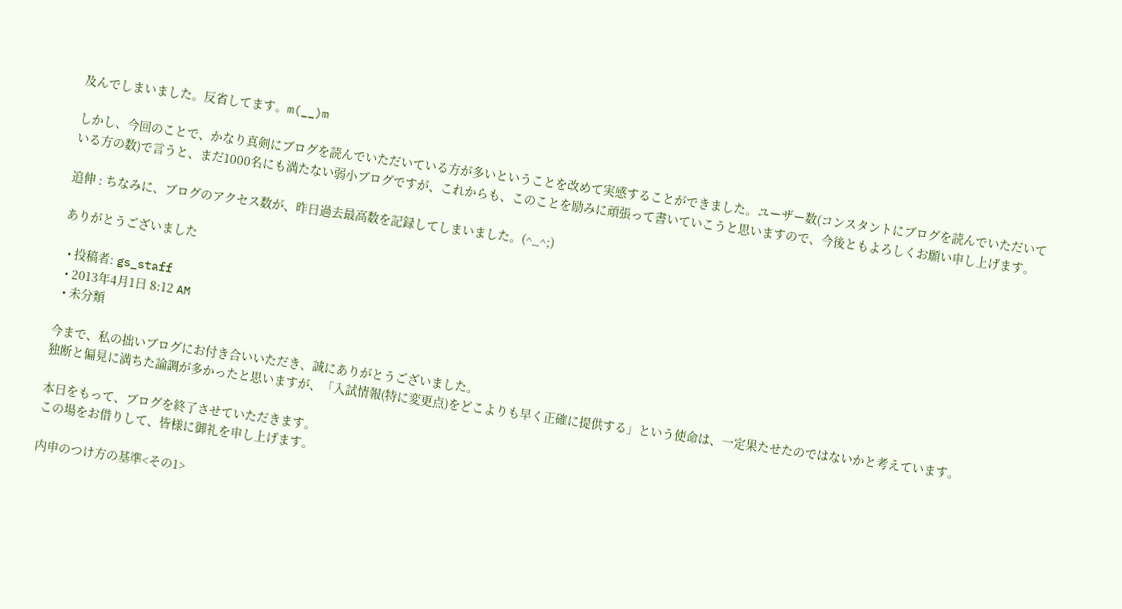及んでしまいました。反省してます。m(__)m

しかし、今回のことで、かなり真剣にブログを読んでいただいている方が多いということを改めて実感することができました。ユーザー数(コンスタントにブログを読んでいただいている方の数)で言うと、まだ1000名にも満たない弱小ブログですが、これからも、このことを励みに頑張って書いていこうと思いますので、今後ともよろしくお願い申し上げます。

追伸 : ちなみに、ブログのアクセス数が、昨日過去最高数を記録してしまいました。(^_^;)

ありがとうございました

  • 投稿者: gs_staff
  • 2013年4月1日 8:12 AM
  • 未分類

今まで、私の拙いブログにお付き合いいただき、誠にありがとうございました。
独断と偏見に満ちた論調が多かったと思いますが、「入試情報(特に変更点)をどこよりも早く正確に提供する」という使命は、一定果たせたのではないかと考えています。

本日をもって、ブログを終了させていただきます。
この場をお借りして、皆様に御礼を申し上げます。

内申のつけ方の基準<その1>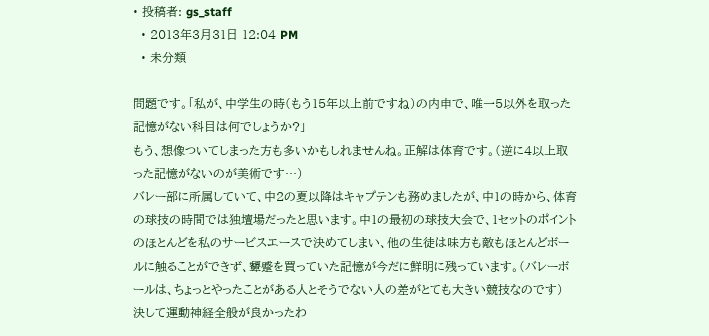• 投稿者: gs_staff
  • 2013年3月31日 12:04 PM
  • 未分類

問題です。「私が、中学生の時(もう15年以上前ですね)の内申で、唯一5以外を取った記憶がない科目は何でしょうか?」
もう、想像ついてしまった方も多いかもしれませんね。正解は体育です。(逆に4以上取った記憶がないのが美術です…)
バレー部に所属していて、中2の夏以降はキャプテンも務めましたが、中1の時から、体育の球技の時間では独壇場だったと思います。中1の最初の球技大会で、1セットのポイントのほとんどを私のサービスエースで決めてしまい、他の生徒は味方も敵もほとんどボールに触ることができず、顰蹙を買っていた記憶が今だに鮮明に残っています。(バレーボールは、ちょっとやったことがある人とそうでない人の差がとても大きい競技なのです)
決して運動神経全般が良かったわ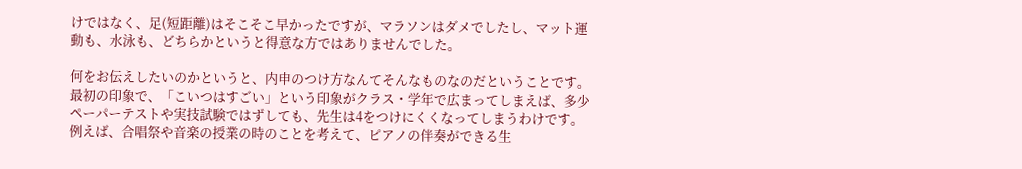けではなく、足(短距離)はそこそこ早かったですが、マラソンはダメでしたし、マット運動も、水泳も、どちらかというと得意な方ではありませんでした。

何をお伝えしたいのかというと、内申のつけ方なんてそんなものなのだということです。最初の印象で、「こいつはすごい」という印象がクラス・学年で広まってしまえば、多少ペーパーテストや実技試験ではずしても、先生は4をつけにくくなってしまうわけです。
例えば、合唱祭や音楽の授業の時のことを考えて、ピアノの伴奏ができる生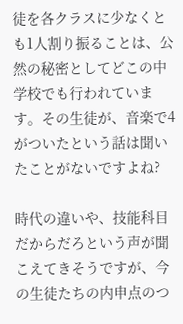徒を各クラスに少なくとも1人割り振ることは、公然の秘密としてどこの中学校でも行われています。その生徒が、音楽で4がついたという話は聞いたことがないですよね?

時代の違いや、技能科目だからだろという声が聞こえてきそうですが、今の生徒たちの内申点のつ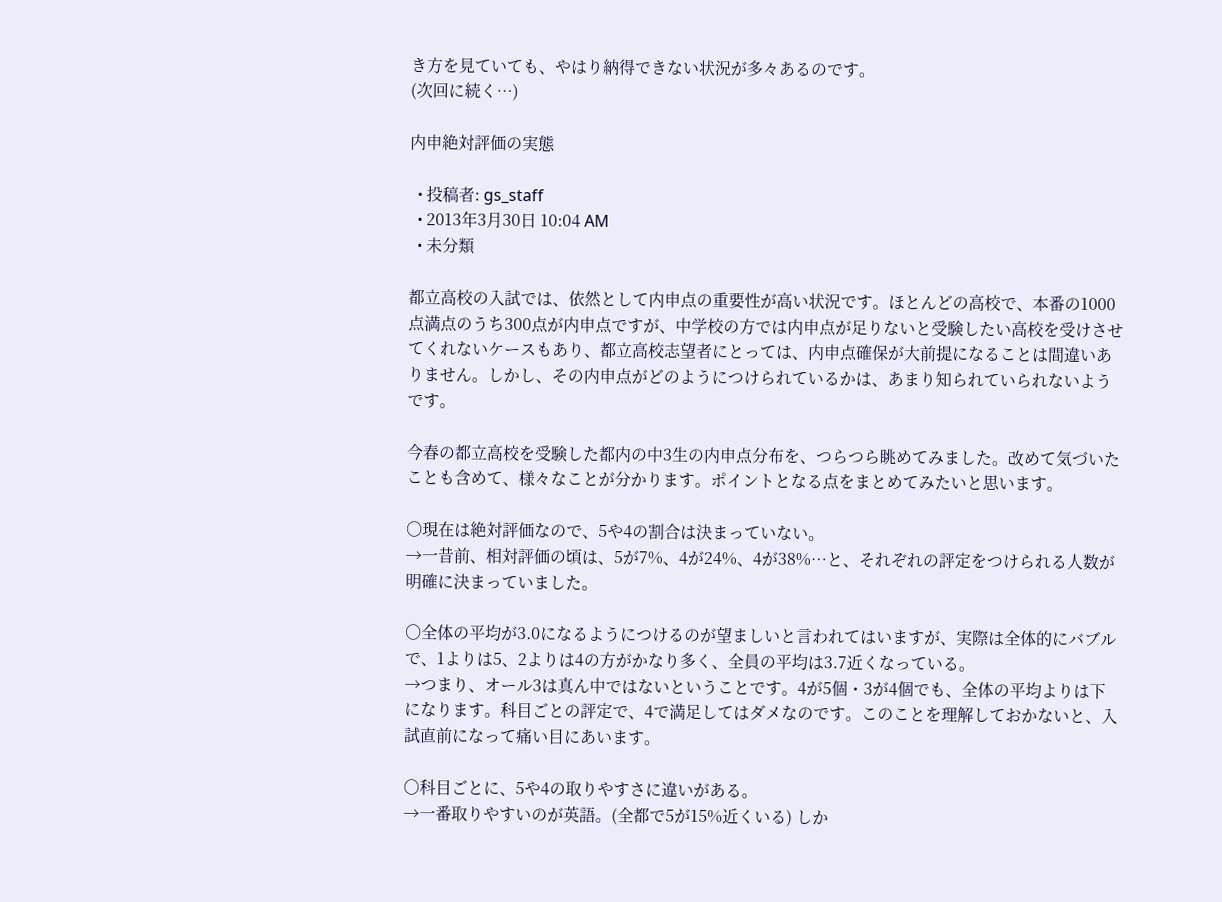き方を見ていても、やはり納得できない状況が多々あるのです。
(次回に続く…)

内申絶対評価の実態

  • 投稿者: gs_staff
  • 2013年3月30日 10:04 AM
  • 未分類

都立高校の入試では、依然として内申点の重要性が高い状況です。ほとんどの高校で、本番の1000点満点のうち300点が内申点ですが、中学校の方では内申点が足りないと受験したい高校を受けさせてくれないケースもあり、都立高校志望者にとっては、内申点確保が大前提になることは間違いありません。しかし、その内申点がどのようにつけられているかは、あまり知られていられないようです。

今春の都立高校を受験した都内の中3生の内申点分布を、つらつら眺めてみました。改めて気づいたことも含めて、様々なことが分かります。ポイントとなる点をまとめてみたいと思います。

〇現在は絶対評価なので、5や4の割合は決まっていない。
→一昔前、相対評価の頃は、5が7%、4が24%、4が38%…と、それぞれの評定をつけられる人数が明確に決まっていました。

〇全体の平均が3.0になるようにつけるのが望ましいと言われてはいますが、実際は全体的にバブルで、1よりは5、2よりは4の方がかなり多く、全員の平均は3.7近くなっている。
→つまり、オール3は真ん中ではないということです。4が5個・3が4個でも、全体の平均よりは下になります。科目ごとの評定で、4で満足してはダメなのです。このことを理解しておかないと、入試直前になって痛い目にあいます。

〇科目ごとに、5や4の取りやすさに違いがある。
→一番取りやすいのが英語。(全都で5が15%近くいる) しか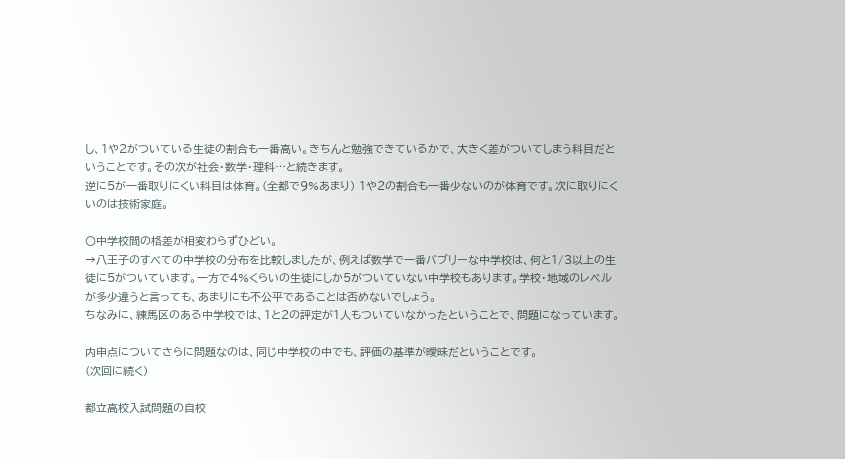し、1や2がついている生徒の割合も一番高い。きちんと勉強できているかで、大きく差がついてしまう科目だということです。その次が社会・数学・理科…と続きます。
逆に5が一番取りにくい科目は体育。(全都で9%あまり) 1や2の割合も一番少ないのが体育です。次に取りにくいのは技術家庭。

〇中学校間の格差が相変わらずひどい。
→八王子のすべての中学校の分布を比較しましたが、例えば数学で一番バブリーな中学校は、何と1/3以上の生徒に5がついています。一方で4%くらいの生徒にしか5がついていない中学校もあります。学校・地域のレベルが多少違うと言っても、あまりにも不公平であることは否めないでしょう。
ちなみに、練馬区のある中学校では、1と2の評定が1人もついていなかったということで、問題になっています。

内申点についてさらに問題なのは、同じ中学校の中でも、評価の基準が曖昧だということです。
(次回に続く)

都立高校入試問題の自校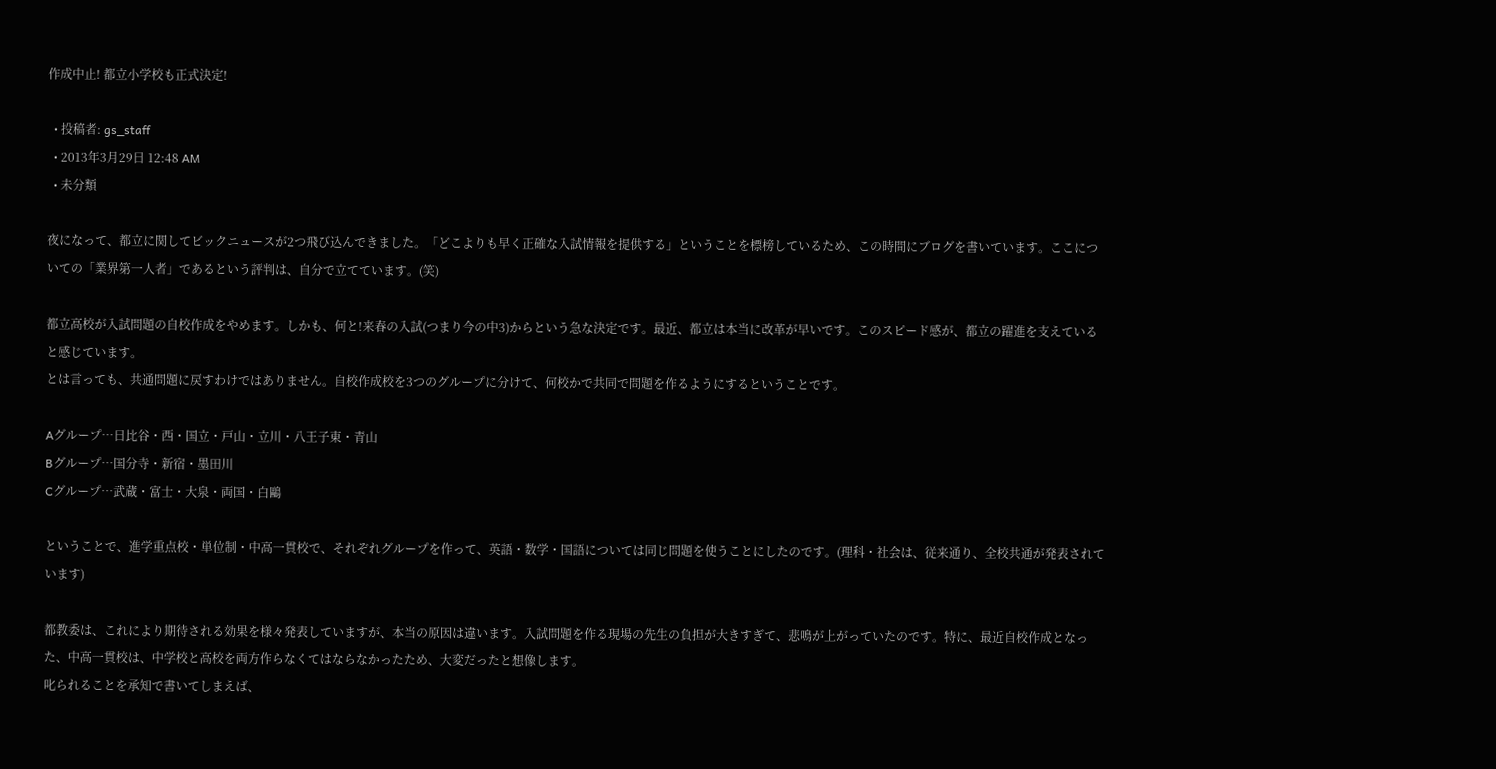作成中止! 都立小学校も正式決定!

  • 投稿者: gs_staff
  • 2013年3月29日 12:48 AM
  • 未分類

夜になって、都立に関してビックニュースが2つ飛び込んできました。「どこよりも早く正確な入試情報を提供する」ということを標榜しているため、この時間にブログを書いています。ここについての「業界第一人者」であるという評判は、自分で立てています。(笑)

都立高校が入試問題の自校作成をやめます。しかも、何と!来春の入試(つまり今の中3)からという急な決定です。最近、都立は本当に改革が早いです。このスピード感が、都立の躍進を支えていると感じています。
とは言っても、共通問題に戻すわけではありません。自校作成校を3つのグループに分けて、何校かで共同で問題を作るようにするということです。

Aグループ…日比谷・西・国立・戸山・立川・八王子東・青山
Bグループ…国分寺・新宿・墨田川
Cグループ…武蔵・富士・大泉・両国・白鷗

ということで、進学重点校・単位制・中高一貫校で、それぞれグループを作って、英語・数学・国語については同じ問題を使うことにしたのです。(理科・社会は、従来通り、全校共通が発表されています)

都教委は、これにより期待される効果を様々発表していますが、本当の原因は違います。入試問題を作る現場の先生の負担が大きすぎて、悲鳴が上がっていたのです。特に、最近自校作成となった、中高一貫校は、中学校と高校を両方作らなくてはならなかったため、大変だったと想像します。
叱られることを承知で書いてしまえば、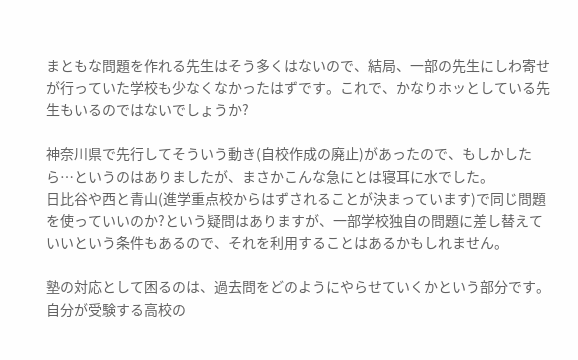まともな問題を作れる先生はそう多くはないので、結局、一部の先生にしわ寄せが行っていた学校も少なくなかったはずです。これで、かなりホッとしている先生もいるのではないでしょうか?

神奈川県で先行してそういう動き(自校作成の廃止)があったので、もしかしたら…というのはありましたが、まさかこんな急にとは寝耳に水でした。
日比谷や西と青山(進学重点校からはずされることが決まっています)で同じ問題を使っていいのか?という疑問はありますが、一部学校独自の問題に差し替えていいという条件もあるので、それを利用することはあるかもしれません。

塾の対応として困るのは、過去問をどのようにやらせていくかという部分です。自分が受験する高校の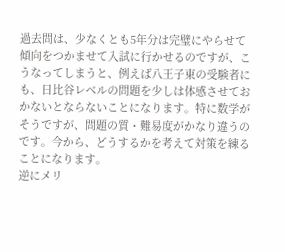過去問は、少なくとも5年分は完璧にやらせて傾向をつかませて入試に行かせるのですが、こうなってしまうと、例えば八王子東の受験者にも、日比谷レベルの問題を少しは体感させておかないとならないことになります。特に数学がそうですが、問題の質・難易度がかなり違うのです。今から、どうするかを考えて対策を練ることになります。
逆にメリ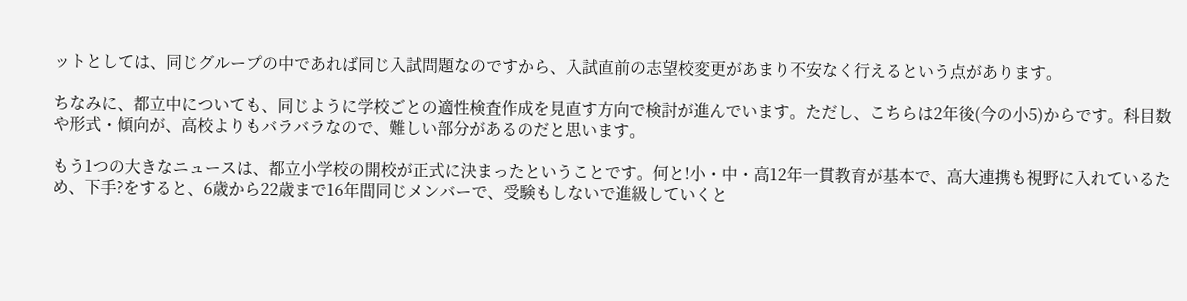ットとしては、同じグループの中であれば同じ入試問題なのですから、入試直前の志望校変更があまり不安なく行えるという点があります。

ちなみに、都立中についても、同じように学校ごとの適性検査作成を見直す方向で検討が進んでいます。ただし、こちらは2年後(今の小5)からです。科目数や形式・傾向が、高校よりもバラバラなので、難しい部分があるのだと思います。

もう1つの大きなニュースは、都立小学校の開校が正式に決まったということです。何と!小・中・高12年一貫教育が基本で、高大連携も視野に入れているため、下手?をすると、6歳から22歳まで16年間同じメンバーで、受験もしないで進級していくと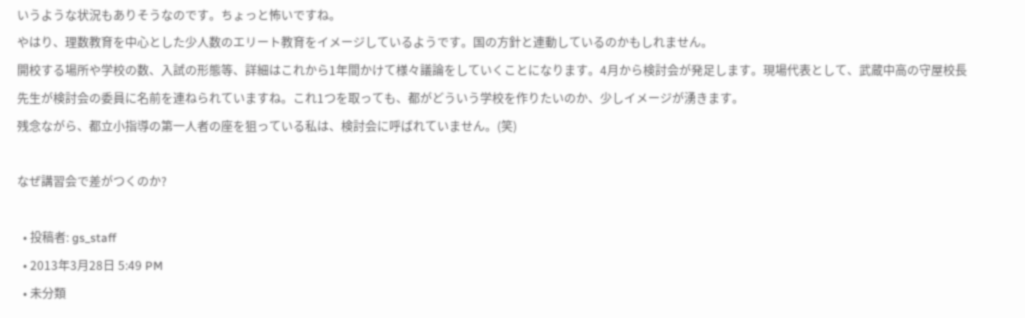いうような状況もありそうなのです。ちょっと怖いですね。
やはり、理数教育を中心とした少人数のエリート教育をイメージしているようです。国の方針と連動しているのかもしれません。
開校する場所や学校の数、入試の形態等、詳細はこれから1年間かけて様々議論をしていくことになります。4月から検討会が発足します。現場代表として、武蔵中高の守屋校長先生が検討会の委員に名前を連ねられていますね。これ1つを取っても、都がどういう学校を作りたいのか、少しイメージが湧きます。
残念ながら、都立小指導の第一人者の座を狙っている私は、検討会に呼ばれていません。(笑)

なぜ講習会で差がつくのか?

  • 投稿者: gs_staff
  • 2013年3月28日 5:49 PM
  • 未分類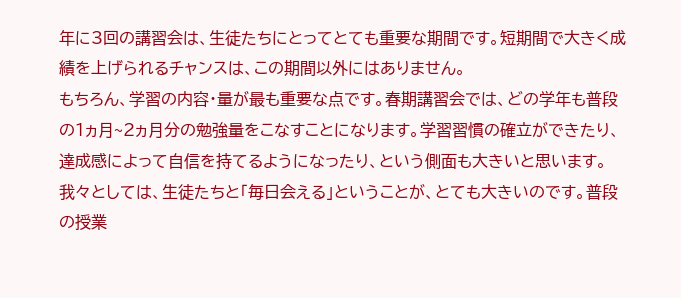年に3回の講習会は、生徒たちにとってとても重要な期間です。短期間で大きく成績を上げられるチャンスは、この期間以外にはありません。
もちろん、学習の内容・量が最も重要な点です。春期講習会では、どの学年も普段の1ヵ月~2ヵ月分の勉強量をこなすことになります。学習習慣の確立ができたり、達成感によって自信を持てるようになったり、という側面も大きいと思います。
我々としては、生徒たちと「毎日会える」ということが、とても大きいのです。普段の授業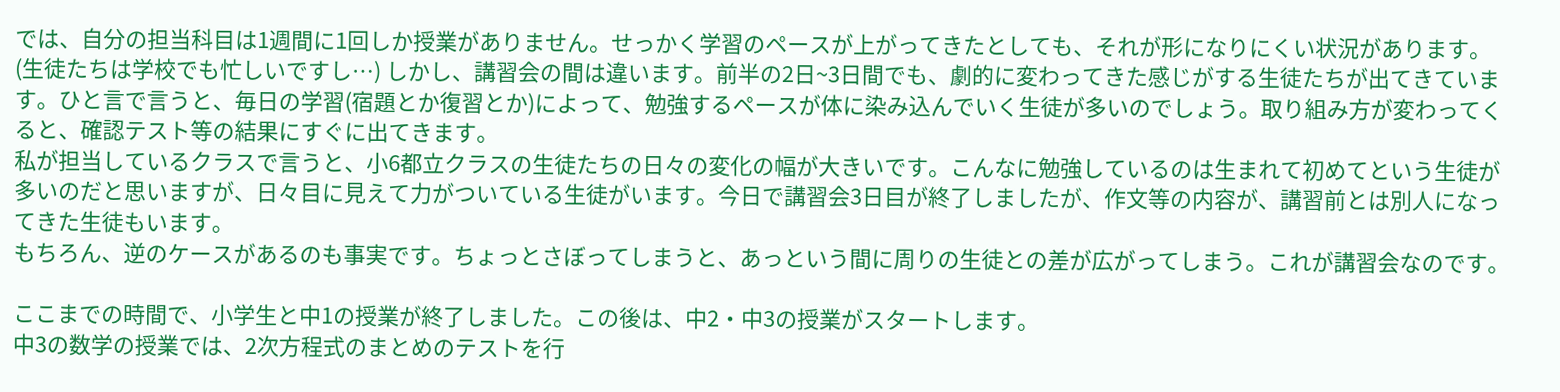では、自分の担当科目は1週間に1回しか授業がありません。せっかく学習のペースが上がってきたとしても、それが形になりにくい状況があります。(生徒たちは学校でも忙しいですし…) しかし、講習会の間は違います。前半の2日~3日間でも、劇的に変わってきた感じがする生徒たちが出てきています。ひと言で言うと、毎日の学習(宿題とか復習とか)によって、勉強するペースが体に染み込んでいく生徒が多いのでしょう。取り組み方が変わってくると、確認テスト等の結果にすぐに出てきます。
私が担当しているクラスで言うと、小6都立クラスの生徒たちの日々の変化の幅が大きいです。こんなに勉強しているのは生まれて初めてという生徒が多いのだと思いますが、日々目に見えて力がついている生徒がいます。今日で講習会3日目が終了しましたが、作文等の内容が、講習前とは別人になってきた生徒もいます。
もちろん、逆のケースがあるのも事実です。ちょっとさぼってしまうと、あっという間に周りの生徒との差が広がってしまう。これが講習会なのです。

ここまでの時間で、小学生と中1の授業が終了しました。この後は、中2・中3の授業がスタートします。
中3の数学の授業では、2次方程式のまとめのテストを行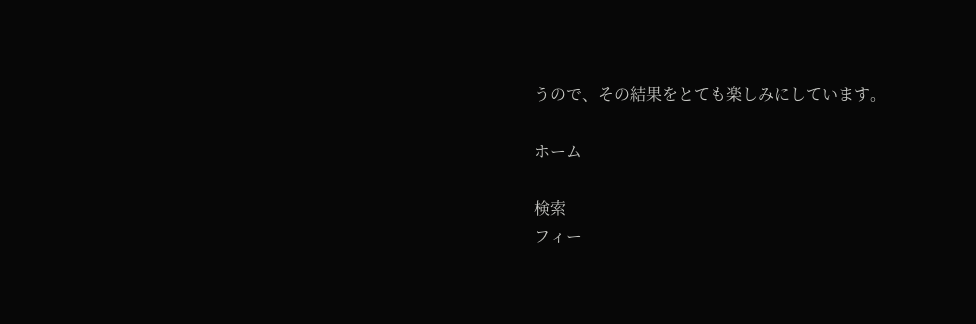うので、その結果をとても楽しみにしています。

ホーム

検索
フィー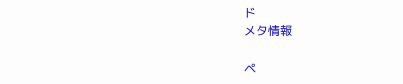ド
メタ情報

ペ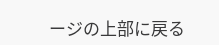ージの上部に戻る